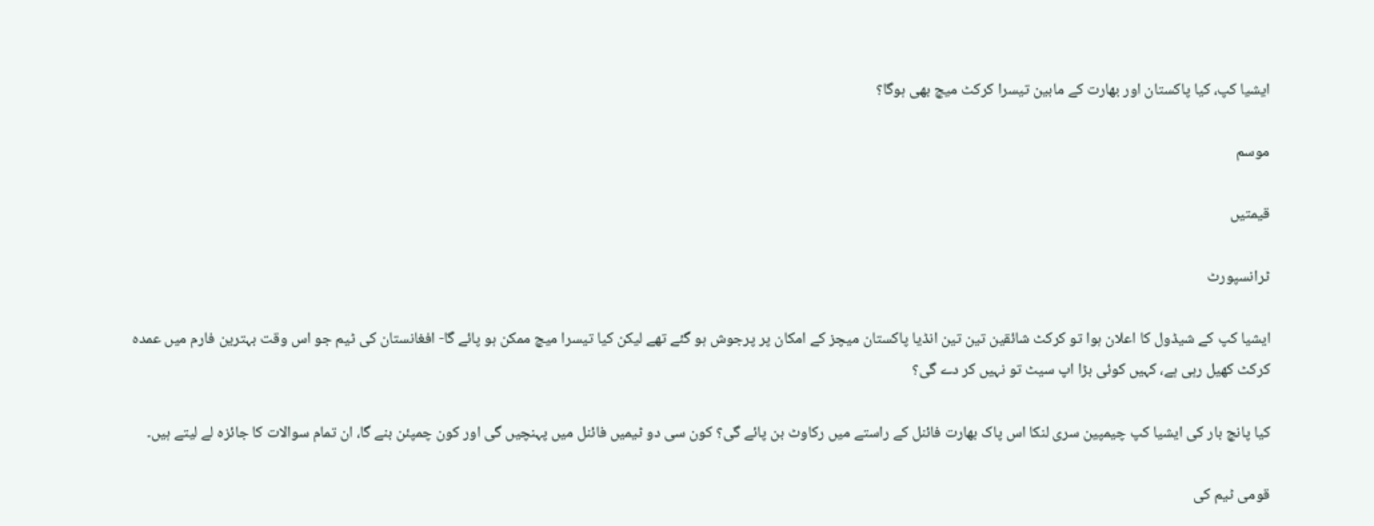ایشیا کپ، کیا پاکستان اور بھارت کے مابین تیسرا کرکٹ میچ بھی ہوگا؟

موسم

قیمتیں

ٹرانسپورٹ

ایشیا کپ کے شیڈول کا اعلان ہوا تو کرکٹ شائقین تین تین انڈیا پاکستان میچز کے امکان پر پرجوش ہو گئے تھے لیکن کیا تیسرا میچ ممکن ہو پائے گا- افغانستان کی ٹیم جو اس وقت بہترین فارم میں عمدہ کرکٹ کھیل رہی ہے، کہیں کوئی بڑا اپ سیٹ تو نہیں کر دے گی؟

کیا پانچ بار کی ایشیا کپ چیمپین سری لنکا اس پاک بھارت فائنل کے راستے میں رکاوٹ بن پائے گی؟ کون سی دو ٹیمیں فائنل میں پہنچیں گی اور کون چمپئن بنے گا، ان تمام سوالات کا جائزہ لے لیتے ہیں۔

قومی ٹیم کی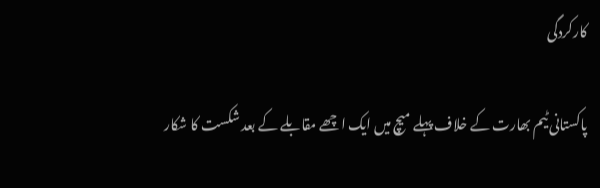کارکردگی

پاکستانی ٹیم بھارت کے خلاف پہلے میچ میں ایک اچھے مقابلے کے بعد شکست کا شکار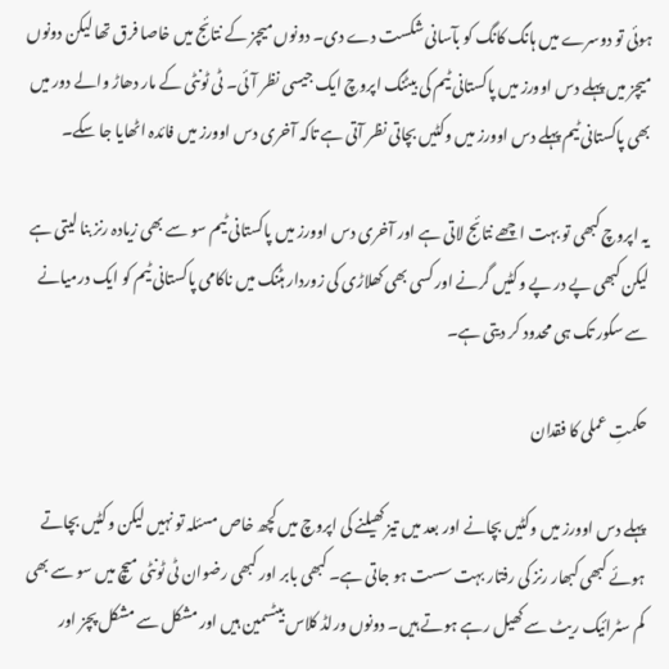ہوئی تو دوسرے میں ہانگ کانگ کو بآسانی شکست دے دی۔ دونوں میچز کے نتائج میں خاصا فرق تھا لیکن دونوں میچز میں پہلے دس اوورز میں پاکستانی ٹیم کی بیٹنگ اپروچ ایک جیسی نظر آئی۔ ٹی ٹونٹی کے مار دھاڑ والے دور میں بھی پاکستانی ٹیم پہلے دس اوورز میں وکٹیں بچاتی نظر آتی ہے تاکہ آخری دس اوورز میں فائدہ اٹھایا جا سکے۔

یہ اپروچ کبھی تو بہت اچھے نتائج لاتی ہے اور آخری دس اوورز میں پاکستانی ٹیم سو سے بھی زیادہ رنز بنا لیتی ہے لیکن کبھی پے در پے وکٹیں گرنے اور کسی بھی کھلاڑی کی زوردار ہٹنگ میں ناکامی پاکستانی ٹیم کو ایک درمیانے سے سکور تک ہی محدود کر دیتی ہے۔

حکمتِ عملی کا فقدان

پہلے دس اوورز میں وکٹیں بچانے اور بعد میں تیز کھیلنے کی اپروچ میں کچھ خاص مسئلہ تو نہیں لیکن وکٹیں بچاتے ہوئے کبھی کبھار رنز کی رفتار بہت سست ہو جاتی ہے۔ کبھی بابر اور کبھی رضوان ٹی ٹونٹی میچ میں سو سے بھی کم سٹرائیک ریٹ سے کھیل رہے ہوتے ہیں۔ دونوں ورلڈ کلاس بیٹسمین ہیں اور مشکل سے مشکل پچز اور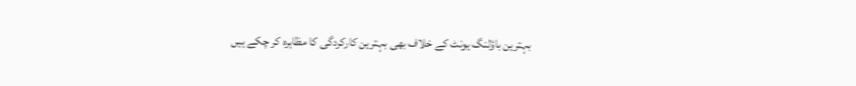بہترین باؤلنگ یونٹ کے خلاف بھی بہترین کارکردگی کا مظاہرہ کر چکے ہیں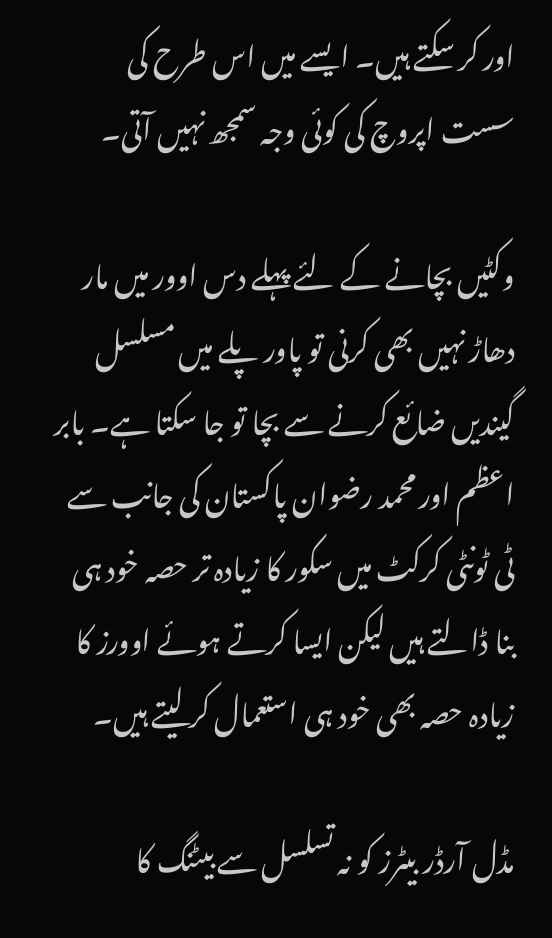اور کر سکتے ہیں۔ ایسے میں اس طرح کی سست اپروچ کی کوئی وجہ سمجھ نہیں آتی۔

وکٹیں بچانے کے لئے پہلے دس اوور میں مار دھاڑ نہیں بھی کرنی تو پاور پلے میں مسلسل گیندیں ضائع کرنے سے بچا تو جا سکتا ہے۔ بابر اعظم اور محمد رضوان پاکستان کی جانب سے ٹی ٹونٹی کرکٹ میں سکور کا زیادہ تر حصہ خود ہی بنا ڈالتے ہیں لیکن ایسا کرتے ہوئے اوورز کا زیادہ حصہ بھی خود ہی استعمال کر لیتے ہیں۔

مڈل آرڈر بیٹرز کو نہ تسلسل سے بیٹنگ کا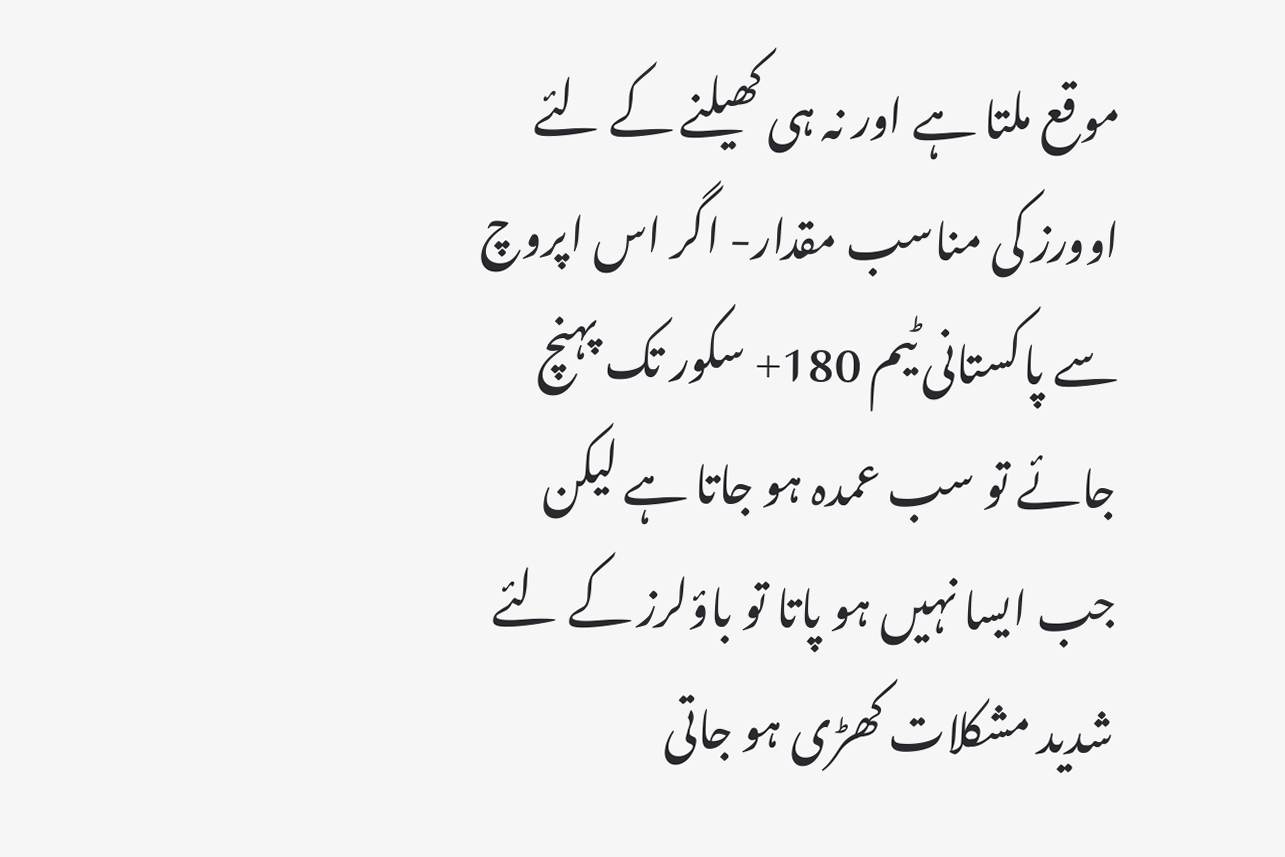موقع ملتا ہے اور نہ ہی کھیلنے کے لئے اوورز کی مناسب مقدار- اگر اس اپروچ سے پاکستانی ٹیم 180+ سکور تک پہنچ جائے تو سب عمدہ ہو جاتا ہے لیکن جب ایسا نہیں ہو پاتا تو باؤلرز کے لئے شدید مشکلات کھڑی ہو جاتی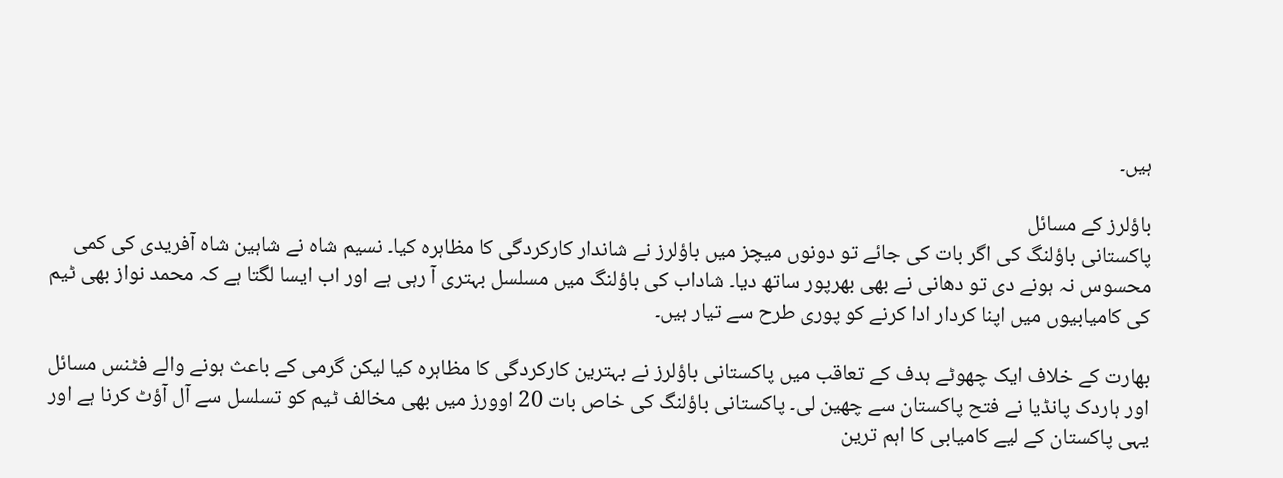ہیں۔

باؤلرز کے مسائل
پاکستانی باؤلنگ کی اگر بات کی جائے تو دونوں میچز میں باؤلرز نے شاندار کارکردگی کا مظاہرہ کیا۔ نسیم شاہ نے شاہین شاہ آفریدی کی کمی محسوس نہ ہونے دی تو دھانی نے بھی بھرپور ساتھ دیا۔ شاداب کی باؤلنگ میں مسلسل بہتری آ رہی ہے اور اب ایسا لگتا ہے کہ محمد نواز بھی ٹیم کی کامیابیوں میں اپنا کردار ادا کرنے کو پوری طرح سے تیار ہیں۔

بھارت کے خلاف ایک چھوٹے ہدف کے تعاقب میں پاکستانی باؤلرز نے بہترین کارکردگی کا مظاہرہ کیا لیکن گرمی کے باعث ہونے والے فٹنس مسائل اور ہاردک پانڈیا نے فتح پاکستان سے چھین لی۔ پاکستانی باؤلنگ کی خاص بات 20 اوورز میں بھی مخالف ٹیم کو تسلسل سے آل آؤٹ کرنا ہے اور یہی پاکستان کے لیے کامیابی کا اہم ترین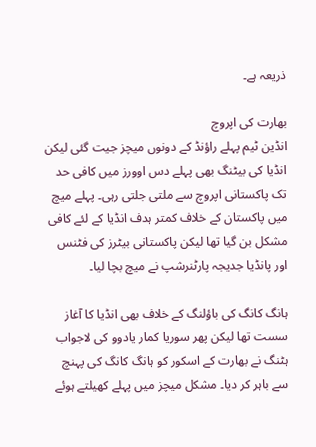ذریعہ ہے۔

بھارت کی اپروچ
انڈین ٹیم پہلے راؤنڈ کے دونوں میچز جیت گئی لیکن انڈیا کی بیٹنگ بھی پہلے دس اوورز میں کافی حد تک پاکستانی اپروچ سے ملتی جلتی رہی۔ پہلے میچ میں پاکستان کے خلاف کمتر ہدف انڈیا کے لئے کافی مشکل بن گیا تھا لیکن پاکستانی بیٹرز کی فٹنس اور پانڈیا جدیجہ پارٹنرشپ نے میچ بچا لیا۔

ہانگ کانگ کی باؤلنگ کے خلاف بھی انڈیا کا آغاز سست تھا لیکن پھر سوریا کمار یادوو کی لاجواب ہٹنگ نے بھارت کے اسکور کو ہانگ کانگ کی پہنچ سے باہر کر دیا۔ مشکل میچز میں پہلے کھیلتے ہوئے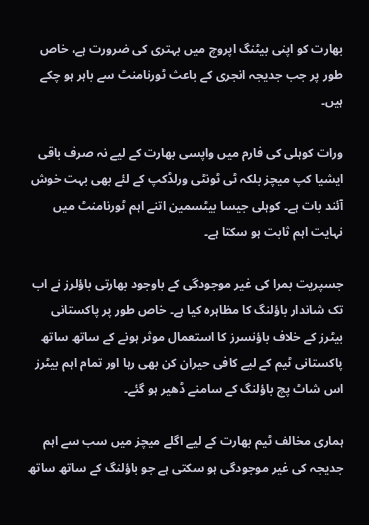بھارت کو اپنی بیٹنگ اپروچ میں بہتری کی ضرورت ہے، خاص طور پر جب جدیجہ انجری کے باعث ٹورنامنٹ سے باہر ہو چکے ہیں۔

ورات کوہلی کی فارم میں واپسی بھارت کے لیے نہ صرف باقی ایشیا کپ میچز بلکہ ٹی ٹونٹی ورلڈکپ کے لئے بھی بہت خوش آئند بات ہے۔ کوہلی جیسا بیٹسمین اتنے اہم ٹورنامنٹ میں نہایت اہم ثابت ہو سکتا ہے۔

جسپریت بمرا کی غیر موجودگی کے باوجود بھارتی باؤلرز نے اب تک شاندار باؤلنگ کا مظاہرہ کیا ہے۔ خاص طور پر پاکستانی بیٹرز کے خلاف باؤنسرز کا استعمال موثر ہونے کے ساتھ ساتھ پاکستانی ٹیم کے لیے کافی حیران کن بھی رہا اور تمام اہم بیٹرز اس شاٹ پچ باؤلنگ کے سامنے ڈھیر ہو گئے۔

ہماری مخالف ٹیم بھارت کے لیے اگلے میچز میں سب سے اہم جدیجہ کی غیر موجودگی ہو سکتی ہے جو باؤلنگ کے ساتھ ساتھ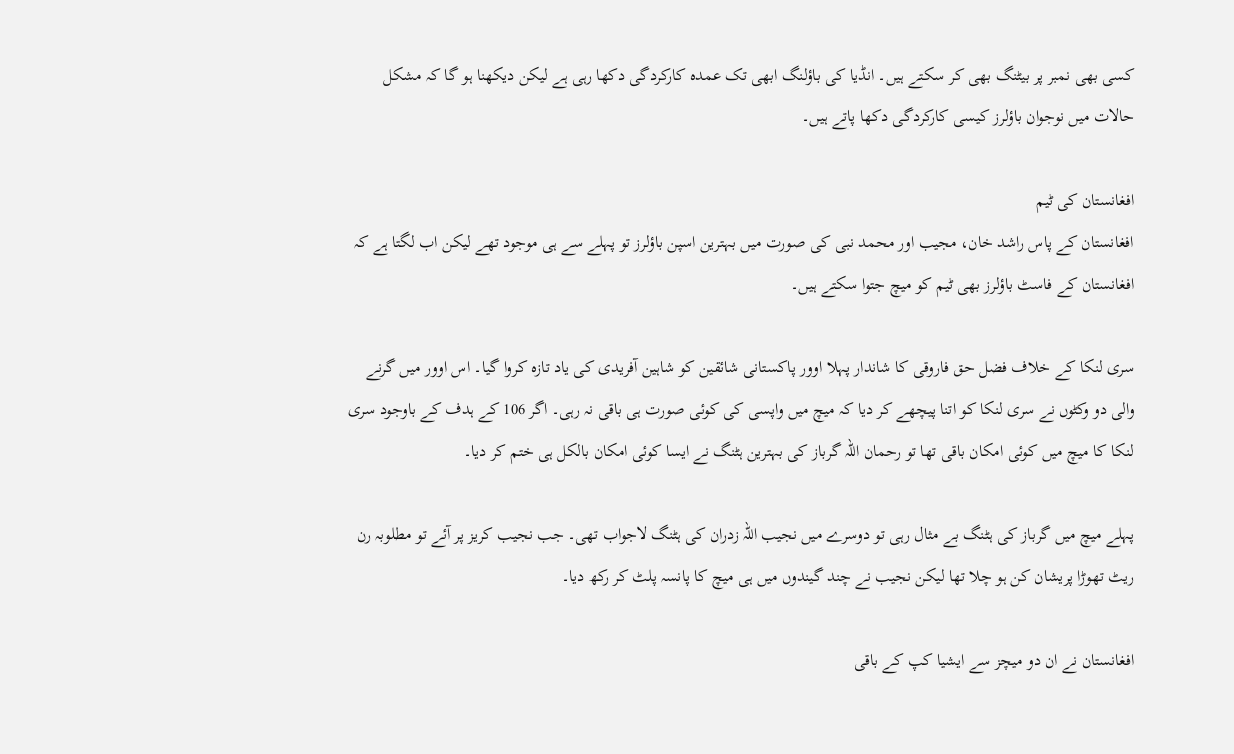کسی بھی نمبر پر بیٹنگ بھی کر سکتے ہیں۔ انڈیا کی باؤلنگ ابھی تک عمدہ کارکردگی دکھا رہی ہے لیکن دیکھنا ہو گا کہ مشکل حالات میں نوجوان باؤلرز کیسی کارکردگی دکھا پاتے ہیں۔

افغانستان کی ٹیم
افغانستان کے پاس راشد خان، مجیب اور محمد نبی کی صورت میں بہترین اسپن باؤلرز تو پہلے سے ہی موجود تھے لیکن اب لگتا ہے کہ افغانستان کے فاسٹ باؤلرز بھی ٹیم کو میچ جتوا سکتے ہیں۔

سری لنکا کے خلاف فضل حق فاروقی کا شاندار پہلا اوور پاکستانی شائقین کو شاہین آفریدی کی یاد تازہ کروا گیا۔ اس اوور میں گرنے والی دو وکٹوں نے سری لنکا کو اتنا پیچھے کر دیا کہ میچ میں واپسی کی کوئی صورت ہی باقی نہ رہی۔ اگر 106 کے ہدف کے باوجود سری لنکا کا میچ میں کوئی امکان باقی تھا تو رحمان اللہ گرباز کی بہترین ہٹنگ نے ایسا کوئی امکان بالکل ہی ختم کر دیا۔

پہلے میچ میں گرباز کی ہٹنگ بے مثال رہی تو دوسرے میں نجیب اللہ زدران کی ہٹنگ لاجواب تھی۔ جب نجیب کریز پر آئے تو مطلوبہ رن ریٹ تھوڑا پریشان کن ہو چلا تھا لیکن نجیب نے چند گیندوں میں ہی میچ کا پانسہ پلٹ کر رکھ دیا۔

افغانستان نے ان دو میچز سے ایشیا کپ کے باقی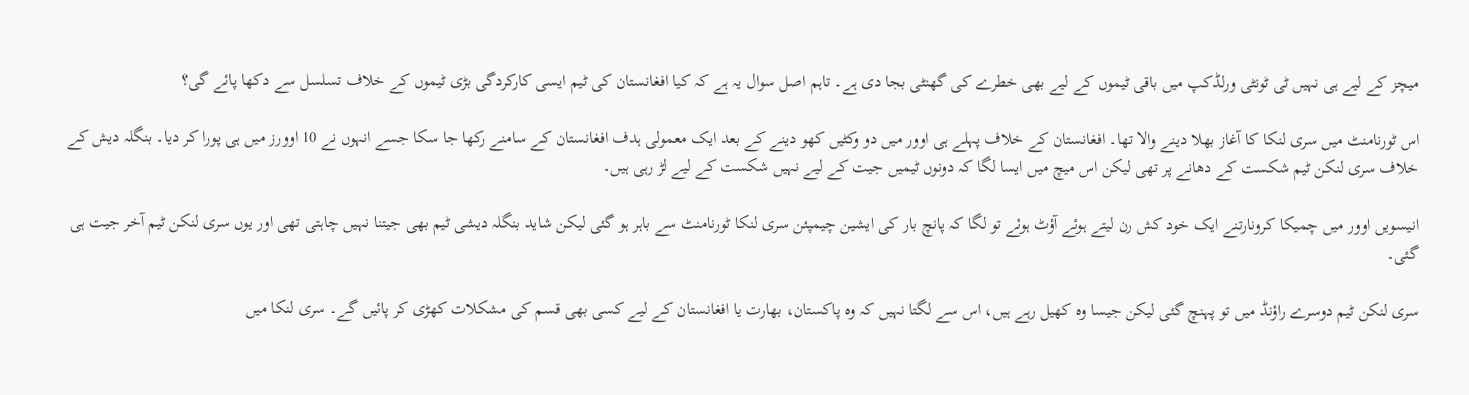میچز کے لیے ہی نہیں ٹی ٹونٹی ورلڈکپ میں باقی ٹیموں کے لیے بھی خطرے کی گھنٹی بجا دی ہے۔ تاہم اصل سوال یہ ہے کہ کیا افغانستان کی ٹیم ایسی کارکردگی بڑی ٹیموں کے خلاف تسلسل سے دکھا پائے گی؟

اس ٹورنامنٹ میں سری لنکا کا آغاز بھلا دینے والا تھا۔ افغانستان کے خلاف پہلے ہی اوور میں دو وکٹیں کھو دینے کے بعد ایک معمولی ہدف افغانستان کے سامنے رکھا جا سکا جسے انہوں نے 10 اوورز میں ہی پورا کر دیا۔ بنگلہ دیش کے خلاف سری لنکن ٹیم شکست کے دھانے پر تھی لیکن اس میچ میں ایسا لگا کہ دونوں ٹیمیں جیت کے لیے نہیں شکست کے لیے لڑ رہی ہیں۔

انیسویں اوور میں چمیکا کرونارتنے ایک خود کش رن لیتے ہوئے آؤٹ ہوئے تو لگا کہ پانچ بار کی ایشین چیمپئن سری لنکا ٹورنامنٹ سے باہر ہو گئی لیکن شاید بنگلہ دیشی ٹیم بھی جیتنا نہیں چاہتی تھی اور یوں سری لنکن ٹیم آخر جیت ہی گئی۔

سری لنکن ٹیم دوسرے راؤنڈ میں تو پہنچ گئی لیکن جیسا وہ کھیل رہے ہیں، اس سے لگتا نہیں کہ وہ پاکستان، بھارت یا افغانستان کے لیے کسی بھی قسم کی مشکلات کھڑی کر پائیں گے۔ سری لنکا میں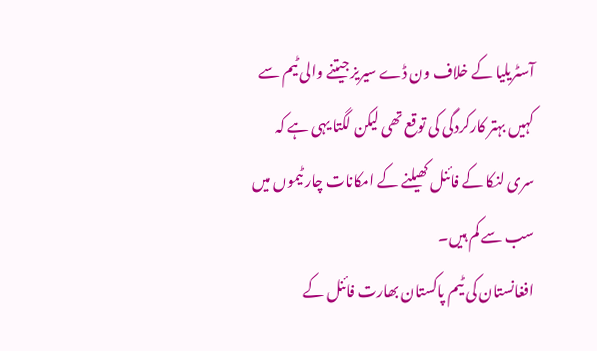آسٹریلیا کے خلاف ون ڈے سیریز جیتنے والی ٹیم سے کہیں بہتر کارکردگی کی توقع تھی لیکن لگتا یہی ہے کہ سری لنکا کے فائنل کھیلنے کے امکانات چار ٹیموں میں سب سے کم ہیں۔
افغانستان کی ٹیم پاکستان بھارت فائنل کے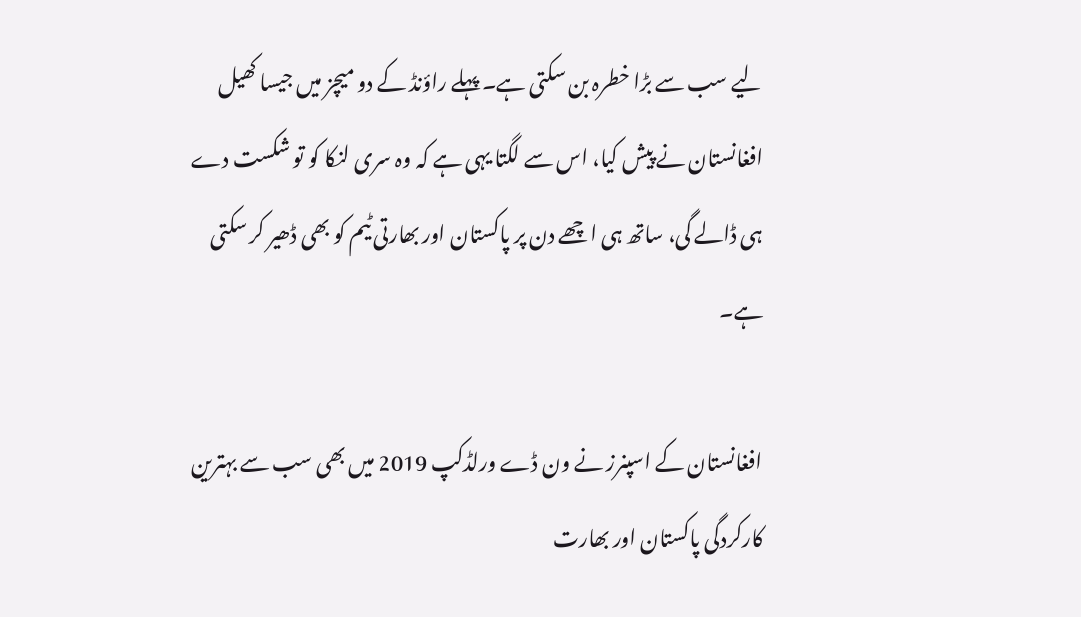لیے سب سے بڑا خطرہ بن سکتی ہے۔ پہلے راؤنڈ کے دو میچز میں جیسا کھیل افغانستان نے پیش کیا، اس سے لگتا یہی ہے کہ وہ سری لنکا کو تو شکست دے ہی ڈالے گی، ساتھ ہی اچھے دن پر پاکستان اور بھارتی ٹیم کو بھی ڈھیر کر سکتی ہے۔

افغانستان کے اسپنرز نے ون ڈے ورلڈکپ 2019 میں بھی سب سے بہترین کارکردگی پاکستان اور بھارت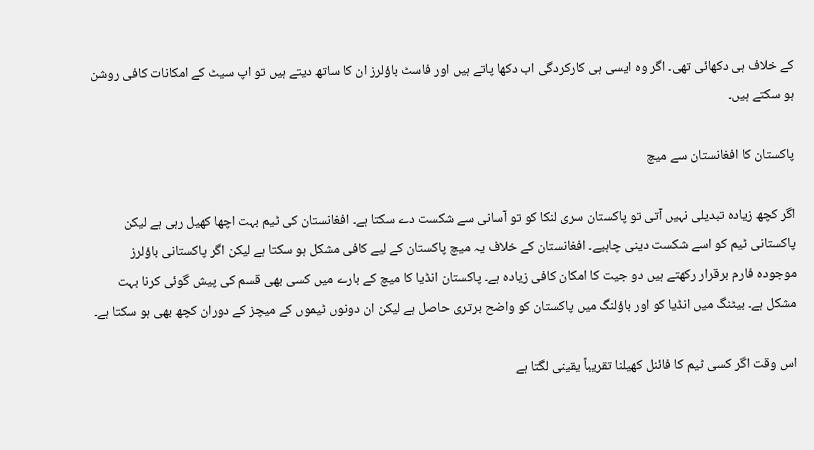کے خلاف ہی دکھائی تھی۔ اگر وہ ایسی ہی کارکردگی اب دکھا پاتے ہیں اور فاسٹ باؤلرز ان کا ساتھ دیتے ہیں تو اپ سیٹ کے امکانات کافی روشن ہو سکتے ہیں۔

پاکستان کا افغانستان سے میچ

اگر کچھ زیادہ تبدیلی نہیں آتی تو پاکستان سری لنکا کو تو آسانی سے شکست دے سکتا ہے۔ افغانستان کی ٹیم بہت اچھا کھیل رہی ہے لیکن پاکستانی ٹیم کو اسے شکست دینی چاہیے۔ افغانستان کے خلاف یہ میچ پاکستان کے لیے کافی مشکل ہو سکتا ہے لیکن اگر پاکستانی باؤلرز موجودہ فارم برقرار رکھتے ہیں دو جیت کا امکان کافی زیادہ ہے۔ پاکستان انڈیا کا میچ کے بارے میں کسی بھی قسم کی پیش گوئی کرنا بہت مشکل ہے۔ بیٹنگ میں انڈیا کو اور باؤلنگ میں پاکستان کو واضح برتری حاصل ہے لیکن ان دونوں ٹیموں کے میچز کے دوران کچھ بھی ہو سکتا ہے۔

اس وقت اگر کسی ٹیم کا فائنل کھیلنا تقریباً یقینی لگتا ہے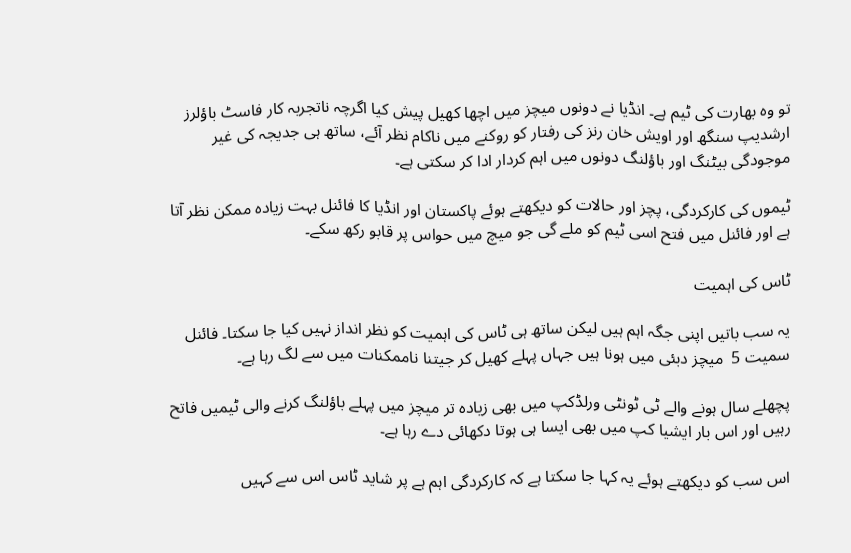تو وہ بھارت کی ٹیم ہے۔ انڈیا نے دونوں میچز میں اچھا کھیل پیش کیا اگرچہ ناتجربہ کار فاسٹ باؤلرز ارشدیپ سنگھ اور اویش خان رنز کی رفتار کو روکنے میں ناکام نظر آئے، ساتھ ہی جدیجہ کی غیر موجودگی بیٹنگ اور باؤلنگ دونوں میں اہم کردار ادا کر سکتی ہے۔

ٹیموں کی کارکردگی، پچز اور حالات کو دیکھتے ہوئے پاکستان اور انڈیا کا فائنل بہت زیادہ ممکن نظر آتا ہے اور فائنل میں فتح اسی ٹیم کو ملے گی جو میچ میں حواس پر قابو رکھ سکے۔

ٹاس کی اہمیت

یہ سب باتیں اپنی جگہ اہم ہیں لیکن ساتھ ہی ٹاس کی اہمیت کو نظر انداز نہیں کیا جا سکتا۔ فائنل سمیت 5  میچز دبئی میں ہونا ہیں جہاں پہلے کھیل کر جیتنا ناممکنات میں سے لگ رہا ہے۔

پچھلے سال ہونے والے ٹی ٹونٹی ورلڈکپ میں بھی زیادہ تر میچز میں پہلے باؤلنگ کرنے والی ٹیمیں فاتح رہیں اور اس بار ایشیا کپ میں بھی ایسا ہی ہوتا دکھائی دے رہا ہے۔

اس سب کو دیکھتے ہوئے یہ کہا جا سکتا ہے کہ کارکردگی اہم ہے پر شاید ٹاس اس سے کہیں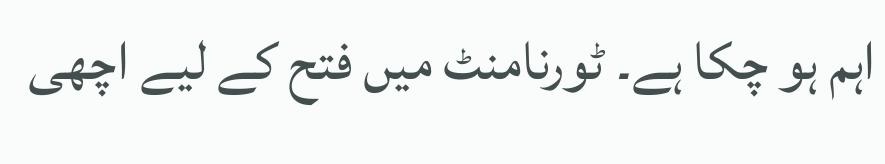اہم ہو چکا ہے۔ ٹورنامنٹ میں فتح کے لیے اچھی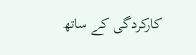کارکردگی کے ساتھ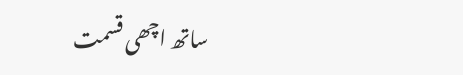ساتھ اچھی قسمت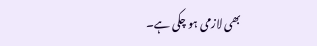بھی لازمی ہو چکی ہے۔